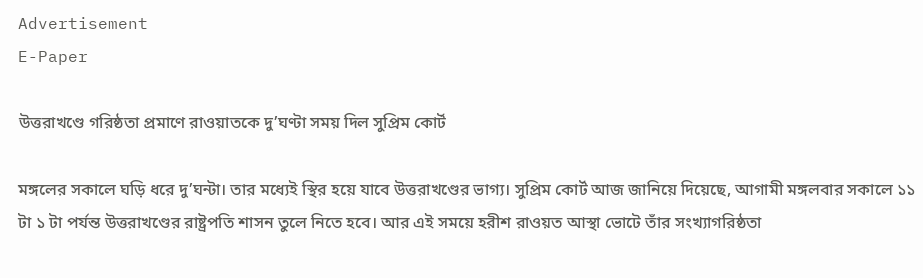Advertisement
E-Paper

উত্তরাখণ্ডে গরিষ্ঠতা প্রমাণে রাওয়াতকে দু’ঘণ্টা সময় দিল সুপ্রিম কোর্ট

মঙ্গলের সকালে ঘড়ি ধরে দু’ঘন্টা। তার মধ্যেই স্থির হয়ে যাবে উত্তরাখণ্ডের ভাগ্য। সুপ্রিম কোর্ট আজ জানিয়ে দিয়েছে, আগামী মঙ্গলবার সকালে ১১ টা ১ টা পর্যন্ত উত্তরাখণ্ডের রাষ্ট্রপতি শাসন তুলে নিতে হবে। আর এই সময়ে হরীশ রাওয়ত আস্থা ভোটে তাঁর সংখ্যাগরিষ্ঠতা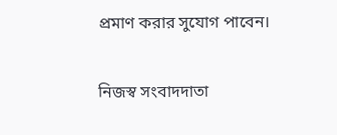প্রমাণ করার সুযোগ পাবেন।

নিজস্ব সংবাদদাতা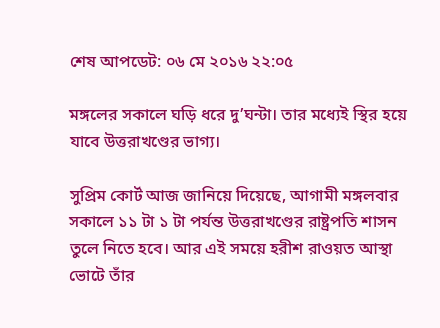শেষ আপডেট: ০৬ মে ২০১৬ ২২:০৫

মঙ্গলের সকালে ঘড়ি ধরে দু’ঘন্টা। তার মধ্যেই স্থির হয়ে যাবে উত্তরাখণ্ডের ভাগ্য।

সুপ্রিম কোর্ট আজ জানিয়ে দিয়েছে, আগামী মঙ্গলবার সকালে ১১ টা ১ টা পর্যন্ত উত্তরাখণ্ডের রাষ্ট্রপতি শাসন তুলে নিতে হবে। আর এই সময়ে হরীশ রাওয়ত আস্থা ভোটে তাঁর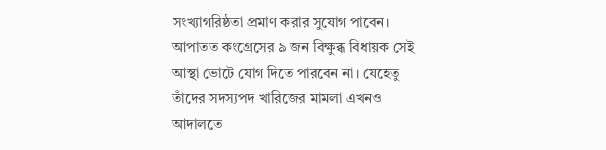সংখ্যাগরিষ্ঠতা প্রমাণ করার সুযোগ পাবেন। আপাতত কংগ্রেসের ৯ জন বিক্ষুব্ধ বিধায়ক সেই আস্থা ভোটে যোগ দিতে পারবেন না। যেহেতু তাঁদের সদস্যপদ খারিজের মামলা এখনও আদালতে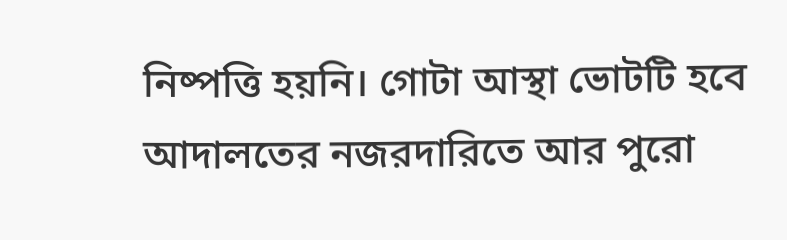নিষ্পত্তি হয়নি। গোটা আস্থা ভোটটি হবে আদালতের নজরদারিতে আর পুরো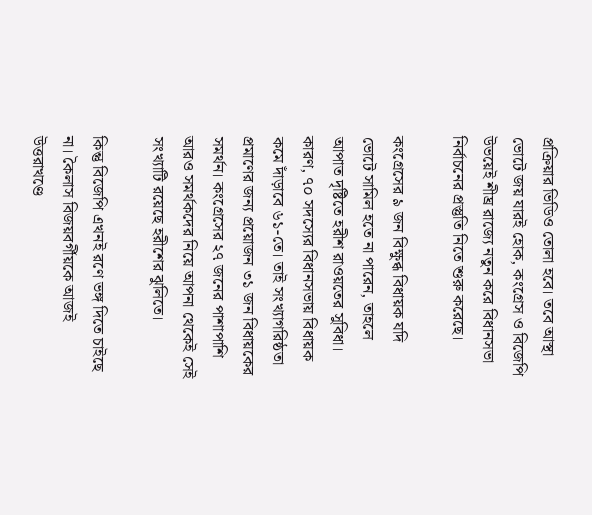প্রক্রিয়ার ভিডিও তোলা হবে। তবে আস্থা ভোটে জয় যারই হোক, কংগ্রেস ও বিজেপি উভয়েই শীঘ্র রাজ্যে নতুন করে বিধানসভা নির্বাচনের প্রস্তুতি নিতে শুরু করেছে।

কংগ্রেসের ৯ জন বিক্ষুব্ধ বিধায়ক যদি ভোটে সামিল হতে না পারেন, তাহলে আপাত দৃষ্টিতে হরীশ রাওয়তের সুবিধা। কারণ, ৭০ সদস্যের বিধানসভায় বিধায়ক কমে দাঁড়াবে ৬১-তে। তাই সংখ্যাগরিষ্ঠতা প্রমাণের জন্য প্রয়োজন ৩১ জন বিধায়কের সমর্থন। কংগ্রেসের ২৭ জনের পাশাপাশি আরও সমর্থকদের নিয়ে আপনা থেকেই সেই সংখ্যাটি রয়েছে হরীশের ঝুলিতে।

কিন্তু বিজেপি এখনই রণে ভঙ্গ দিতে চাইছে না। কৈলাস বিজয়বর্গীয়কে আজই উত্তরাখণ্ডে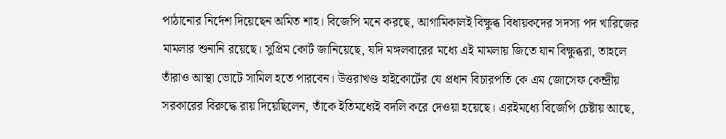পাঠানোর নির্দেশ দিয়েছেন অমিত শাহ। বিজেপি মনে করছে, আগামিকালই বিক্ষুব্ধ বিধায়কদের সদস্য পদ খারিজের মামলার শুনানি রয়েছে। সুপ্রিম কোর্ট জানিয়েছে, যদি মঙ্গলবারের মধ্যে এই মামলায় জিতে যান বিক্ষুব্ধরা, তাহলে তাঁরাও আস্থা ভোটে সামিল হতে পারবেন। উত্তরাখণ্ড হাইকোর্টের যে প্রধান বিচারপতি কে এম জোসেফ কেন্দ্রীয় সরকারের বিরুদ্ধে রায় দিয়েছিলেন, তাঁকে ইতিমধ্যেই বদলি করে দেওয়া হয়েছে। এরইমধ্যে বিজেপি চেষ্টায় আছে,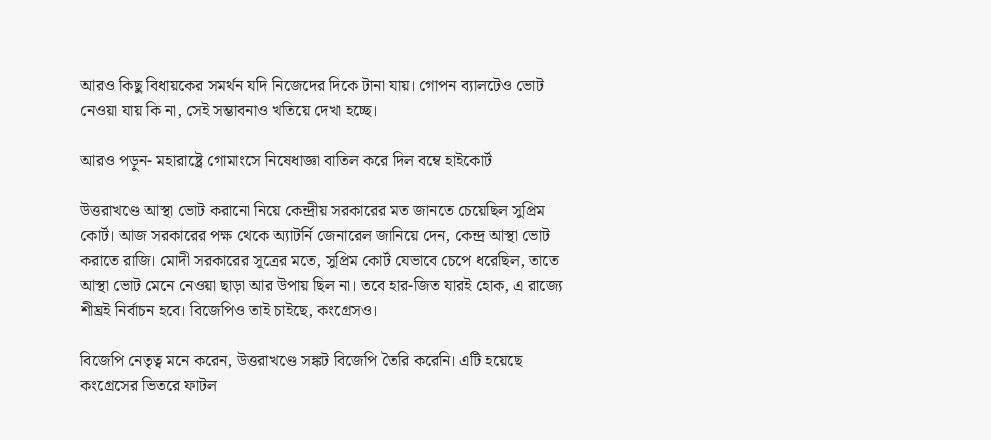আরও কিছু বিধায়কের সমর্থন যদি নিজেদের দিকে টানা যায়। গোপন ব্যালটেও ভোট নেওয়া যায় কি না, সেই সম্ভাবনাও খতিয়ে দেখা হচ্ছে।

আরও পড়ুন- মহারাষ্ট্রে গোমাংসে নিষেধাজ্ঞা বাতিল করে দিল বম্বে হাইকোর্ট

উত্তরাখণ্ডে আস্থা ভোট করানো নিয়ে কেন্দ্রীয় সরকারের মত জানতে চেয়েছিল সুপ্রিম কোর্ট। আজ সরকারের পক্ষ থেকে অ্যাটর্নি জেনারেল জানিয়ে দেন, কেন্দ্র আস্থা ভোট করাতে রাজি। মোদী সরকারের সূত্রের মতে, সুপ্রিম কোর্ট যেভাবে চেপে ধরেছিল, তাতে আস্থা ভোট মেনে নেওয়া ছাড়া আর উপায় ছিল না। তবে হার-জিত যারই হোক, এ রাজ্যে শীঘ্রই নির্বাচন হবে। বিজেপিও তাই চাইছে, কংগ্রেসও।

বিজেপি নেতৃত্ব মনে করেন, উত্তরাখণ্ডে সঙ্কট বিজেপি তৈরি করেনি। এটি হয়েছে কংগ্রেসের ভিতরে ফাটল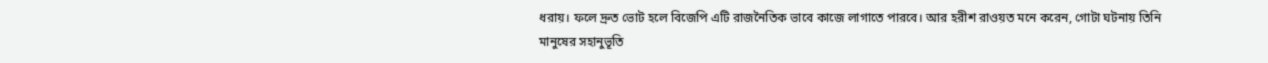ধরায়। ফলে দ্রুত ভোট হলে বিজেপি এটি রাজনৈতিক ভাবে কাজে লাগাতে পারবে। আর হরীশ রাওয়ত মনে করেন, গোটা ঘটনায় তিনি মানুষের সহানুভূতি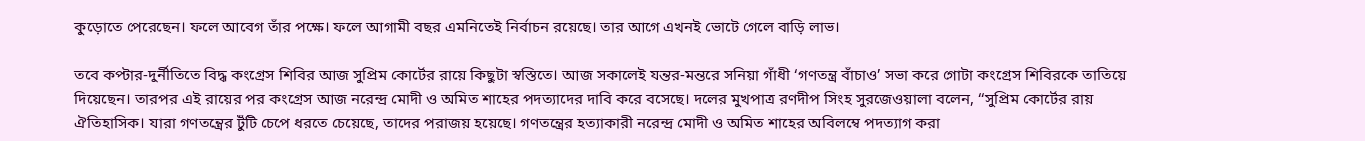কুড়োতে পেরেছেন। ফলে আবেগ তাঁর পক্ষে। ফলে আগামী বছর এমনিতেই নির্বাচন রয়েছে। তার আগে এখনই ভোটে গেলে বাড়ি লাভ।

তবে কপ্টার-দুর্নীতিতে বিদ্ধ কংগ্রেস শিবির আজ সুপ্রিম কোর্টের রায়ে কিছুটা স্বস্তিতে। আজ সকালেই যন্তর-মন্তরে সনিয়া গাঁধী ‘গণতন্ত্র বাঁচাও’ সভা করে গোটা কংগ্রেস শিবিরকে তাতিয়ে দিয়েছেন। তারপর এই রায়ের পর কংগ্রেস আজ নরেন্দ্র মোদী ও অমিত শাহের পদত্যাদের দাবি করে বসেছে। দলের মুখপাত্র রণদীপ সিংহ সুরজেওয়ালা বলেন, ‘‘সুপ্রিম কোর্টের রায় ঐতিহাসিক। যারা গণতন্ত্রের টুঁটি চেপে ধরতে চেয়েছে, তাদের পরাজয় হয়েছে। গণতন্ত্রের হত্যাকারী নরেন্দ্র মোদী ও অমিত শাহের অবিলম্বে পদত্যাগ করা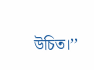উচিত।’’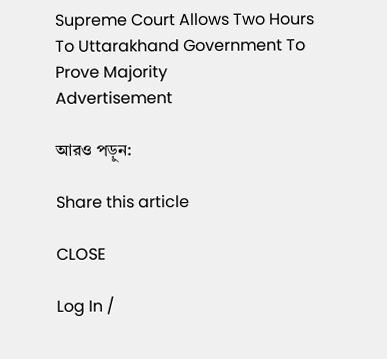Supreme Court Allows Two Hours To Uttarakhand Government To Prove Majority
Advertisement

আরও পড়ুন:

Share this article

CLOSE

Log In /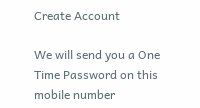Create Account

We will send you a One Time Password on this mobile number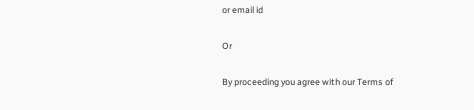or email id

Or

By proceeding you agree with our Terms of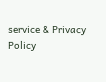service & Privacy Policy